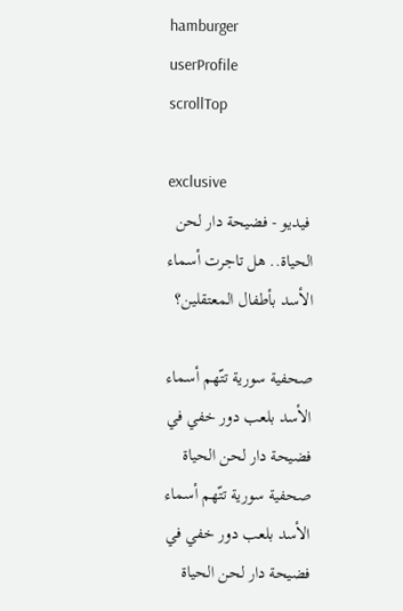hamburger
userProfile
scrollTop

exclusive
 فيديو - فضيحة دار لحن الحياة.. هل تاجرت أسماء الأسد بأطفال المعتقلين؟

صحفية سورية تتّهم أسماء الأسد بلعب دور خفي في فضيحة دار لحن الحياة
صحفية سورية تتّهم أسماء الأسد بلعب دور خفي في فضيحة دار لحن الحياة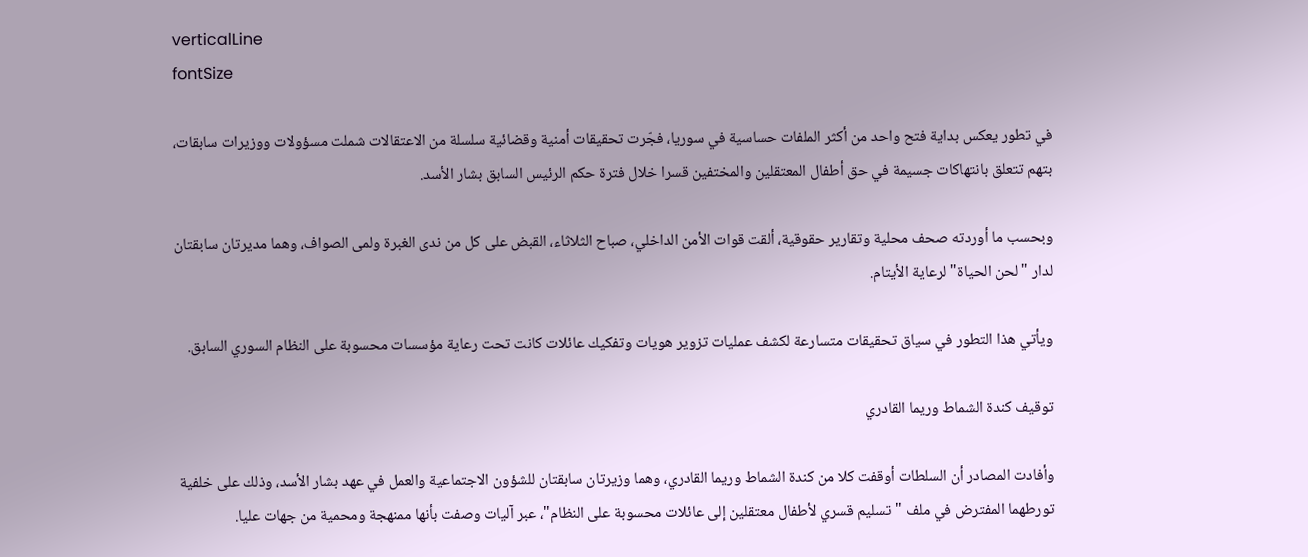verticalLine
fontSize

في تطور يعكس بداية فتح واحد من أكثر الملفات حساسية في سوريا، فجّرت تحقيقات أمنية وقضائية سلسلة من الاعتقالات شملت مسؤولات ووزيرات سابقات، بتهم تتعلق بانتهاكات جسيمة في حق أطفال المعتقلين والمختفين قسرا خلال فترة حكم الرئيس السابق بشار الأسد.

وبحسب ما أوردته صحف محلية وتقارير حقوقية، ألقت قوات الأمن الداخلي، صباح الثلاثاء، القبض على كل من ندى الغبرة ولمى الصواف، وهما مديرتان سابقتان لدار "لحن الحياة" لرعاية الأيتام.

ويأتي هذا التطور في سياق تحقيقات متسارعة لكشف عمليات تزوير هويات وتفكيك عائلات كانت تحت رعاية مؤسسات محسوبة على النظام السوري السابق.

توقيف كندة الشماط وريما القادري

وأفادت المصادر أن السلطات أوقفت كلا من كندة الشماط وريما القادري، وهما وزيرتان سابقتان للشؤون الاجتماعية والعمل في عهد بشار الأسد، وذلك على خلفية تورطهما المفترض في ملف "تسليم قسري لأطفال معتقلين إلى عائلات محسوبة على النظام"، عبر آليات وصفت بأنها ممنهجة ومحمية من جهات عليا.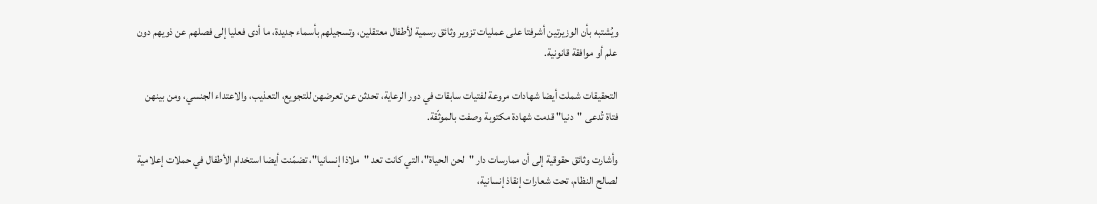ويُشتبه بأن الوزيرتين أشرفتا على عمليات تزوير وثائق رسمية لأطفال معتقلين، وتسجيلهم بأسماء جديدة، ما أدى فعليا إلى فصلهم عن ذويهم دون علم أو موافقة قانونية.

التحقيقات شملت أيضا شهادات مروعة لفتيات سابقات في دور الرعاية، تحدثن عن تعرضهن للتجويع، التعذيب، والاعتداء الجنسي، ومن بينهن فتاة تُدعى "دنيا" قدمت شهادة مكتوبة وصفت بالموثّقة.

وأشارت وثائق حقوقية إلى أن ممارسات دار "لحن الحياة"، التي كانت تعد "ملاذا إنسانيا"، تضمّنت أيضا استخدام الأطفال في حملات إعلامية لصالح النظام، تحت شعارات إنقاذ إنسانية،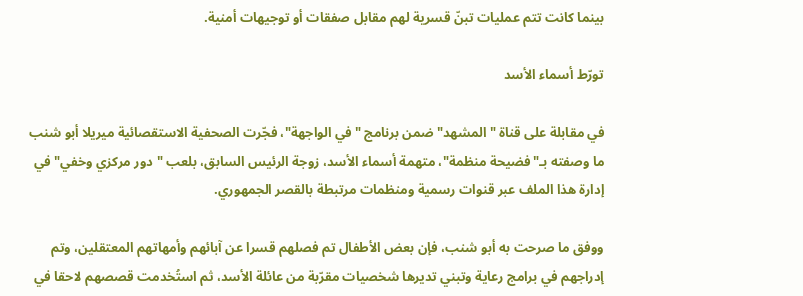بينما كانت تتم عمليات تبنّ قسرية لهم مقابل صفقات أو توجيهات أمنية.

تورّط أسماء الأسد

في مقابلة على قناة "المشهد" ضمن برنامج "في الواجهة"، فجّرت الصحفية الاستقصائية ميريلا أبو شنب ما وصفته بـ"فضيحة منظمة"، متهمة أسماء الأسد، زوجة الرئيس السابق، بلعب "دور مركزي وخفي" في إدارة هذا الملف عبر قنوات رسمية ومنظمات مرتبطة بالقصر الجمهوري.

ووفق ما صرحت به أبو شنب، فإن بعض الأطفال تم فصلهم قسرا عن آبائهم وأمهاتهم المعتقلين، وتم إدراجهم في برامج رعاية وتبني تديرها شخصيات مقرّبة من عائلة الأسد، ثم استُخدمت قصصهم لاحقا في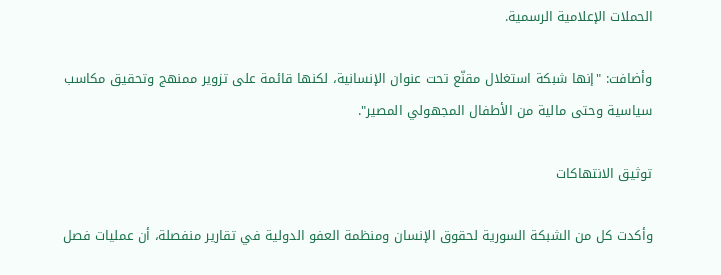الحملات الإعلامية الرسمية.

وأضافت: "إنها شبكة استغلال مقنّع تحت عنوان الإنسانية، لكنها قائمة على تزوير ممنهج وتحقيق مكاسب سياسية وحتى مالية من الأطفال المجهولي المصير".

توثيق الانتهاكات

وأكدت كل من الشبكة السورية لحقوق الإنسان ومنظمة العفو الدولية في تقارير منفصلة، أن عمليات فصل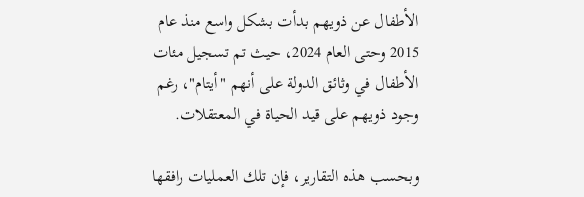الأطفال عن ذويهم بدأت بشكل واسع منذ عام 2015 وحتى العام 2024، حيث تم تسجيل مئات الأطفال في وثائق الدولة على أنهم "أيتام"، رغم وجود ذويهم على قيد الحياة في المعتقلات.

وبحسب هذه التقارير، فإن تلك العمليات رافقها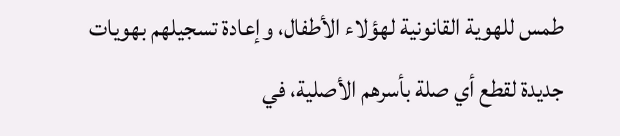طمس للهوية القانونية لهؤلاء الأطفال، وإعادة تسجيلهم بهويات جديدة لقطع أي صلة بأسرهم الأصلية، في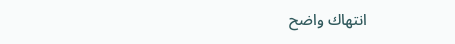انتهاك واضح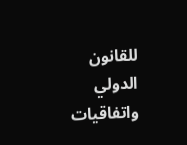للقانون الدولي واتفاقيات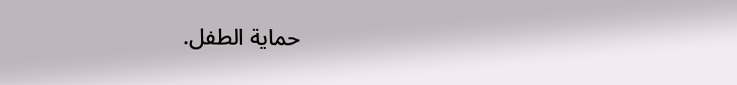حماية الطفل.